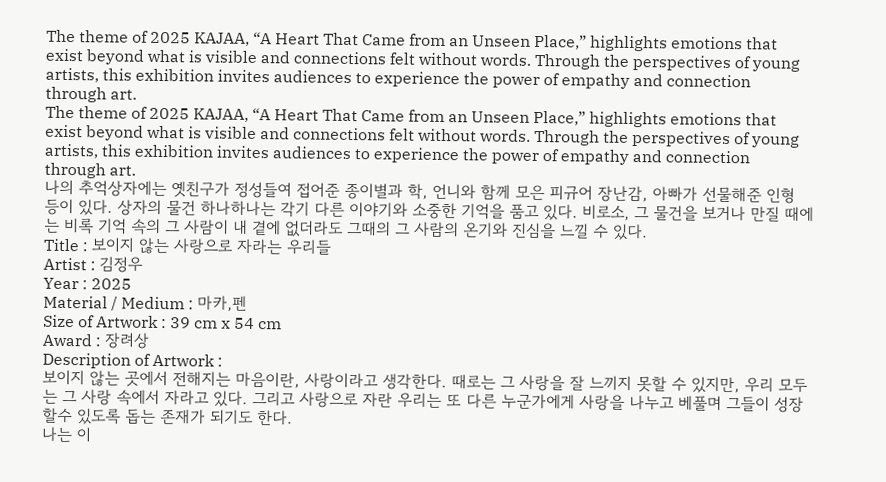The theme of 2025 KAJAA, “A Heart That Came from an Unseen Place,” highlights emotions that exist beyond what is visible and connections felt without words. Through the perspectives of young artists, this exhibition invites audiences to experience the power of empathy and connection through art.
The theme of 2025 KAJAA, “A Heart That Came from an Unseen Place,” highlights emotions that exist beyond what is visible and connections felt without words. Through the perspectives of young artists, this exhibition invites audiences to experience the power of empathy and connection through art.
나의 추억상자에는 옛친구가 정성들여 접어준 종이별과 학, 언니와 함께 모은 피규어 장난감, 아빠가 선물해준 인형 등이 있다. 상자의 물건 하나하나는 각기 다른 이야기와 소중한 기억을 품고 있다. 비로소, 그 물건을 보거나 만질 때에는 비록 기억 속의 그 사람이 내 곁에 없더라도 그때의 그 사람의 온기와 진심을 느낄 수 있다.
Title : 보이지 않는 사랑으로 자라는 우리들
Artist : 김정우
Year : 2025
Material / Medium : 마카,펜
Size of Artwork : 39 cm x 54 cm
Award : 장려상
Description of Artwork :
보이지 않는 곳에서 전해지는 마음이란, 사랑이라고 생각한다. 때로는 그 사랑을 잘 느끼지 못할 수 있지만, 우리 모두는 그 사랑 속에서 자라고 있다. 그리고 사랑으로 자란 우리는 또 다른 누군가에게 사랑을 나누고 베풀며 그들이 성장할수 있도록 돕는 존재가 되기도 한다.
나는 이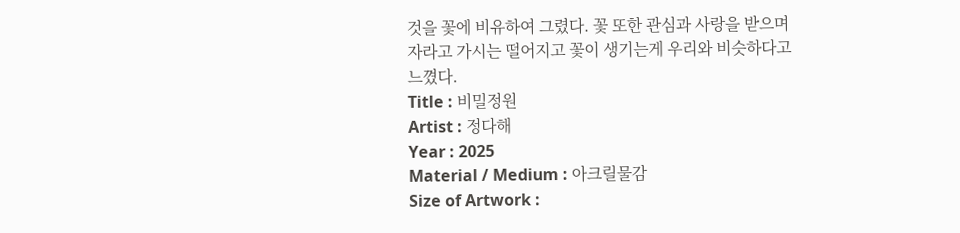것을 꽃에 비유하여 그렸다. 꽃 또한 관심과 사랑을 받으며 자라고 가시는 떨어지고 꽃이 생기는게 우리와 비슷하다고 느꼈다.
Title : 비밀정원
Artist : 정다해
Year : 2025
Material / Medium : 아크릴물감
Size of Artwork :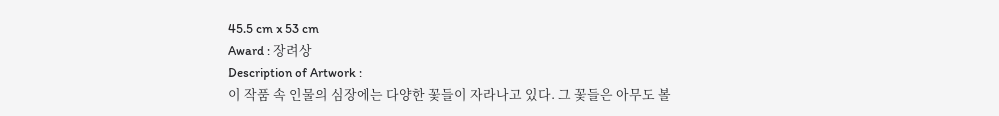45.5 cm x 53 cm
Award : 장려상
Description of Artwork :
이 작품 속 인물의 심장에는 다양한 꽃들이 자라나고 있다. 그 꽃들은 아무도 볼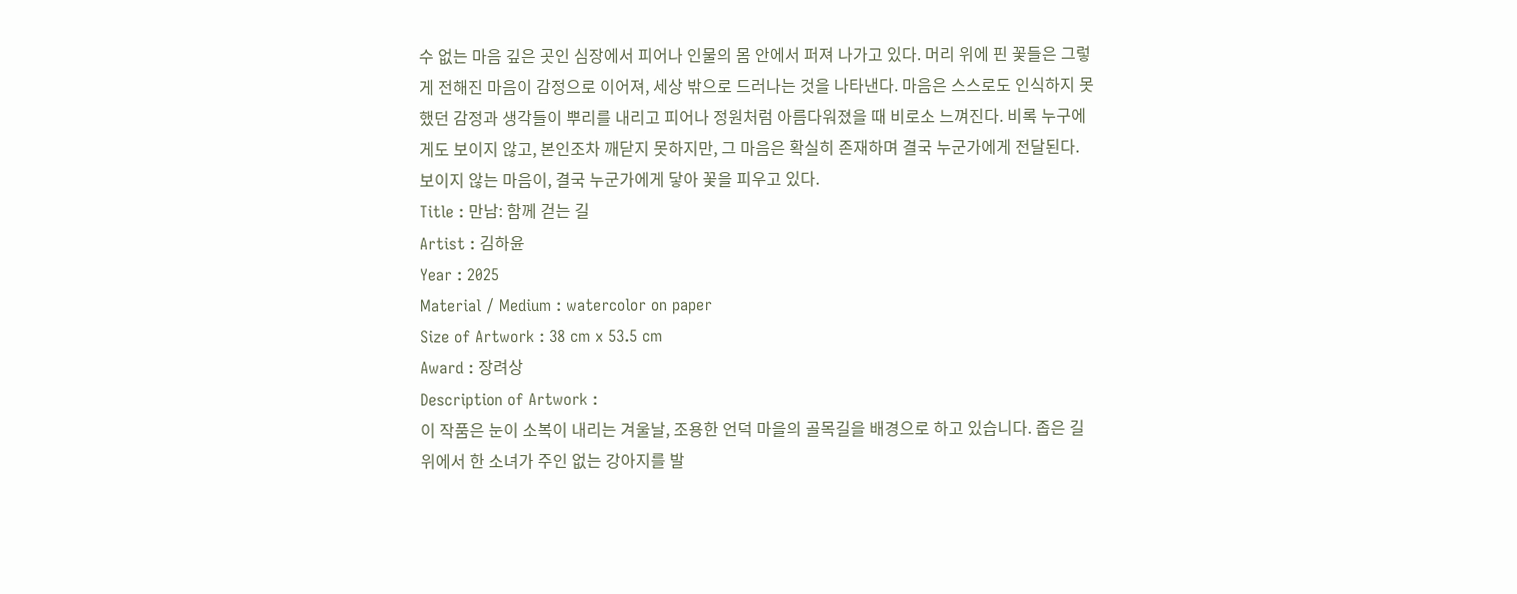수 없는 마음 깊은 곳인 심장에서 피어나 인물의 몸 안에서 퍼져 나가고 있다. 머리 위에 핀 꽃들은 그렇게 전해진 마음이 감정으로 이어져, 세상 밖으로 드러나는 것을 나타낸다. 마음은 스스로도 인식하지 못했던 감정과 생각들이 뿌리를 내리고 피어나 정원처럼 아름다워졌을 때 비로소 느껴진다. 비록 누구에게도 보이지 않고, 본인조차 깨닫지 못하지만, 그 마음은 확실히 존재하며 결국 누군가에게 전달된다. 보이지 않는 마음이, 결국 누군가에게 닿아 꽃을 피우고 있다.
Title : 만남: 함께 걷는 길
Artist : 김하윤
Year : 2025
Material / Medium : watercolor on paper
Size of Artwork : 38 cm x 53.5 cm
Award : 장려상
Description of Artwork :
이 작품은 눈이 소복이 내리는 겨울날, 조용한 언덕 마을의 골목길을 배경으로 하고 있습니다. 좁은 길 위에서 한 소녀가 주인 없는 강아지를 발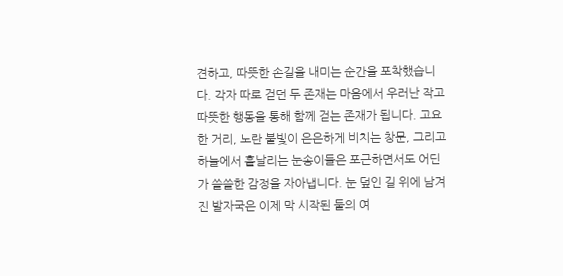견하고, 따뜻한 손길을 내미는 순간을 포착했습니다. 각자 따로 걷던 두 존재는 마음에서 우러난 작고 따뜻한 행동을 통해 함께 걷는 존재가 됩니다. 고요한 거리, 노란 불빛이 은은하게 비치는 창문, 그리고 하늘에서 흩날리는 눈송이들은 포근하면서도 어딘가 쓸쓸한 감정을 자아냅니다. 눈 덮인 길 위에 남겨진 발자국은 이제 막 시작된 둘의 여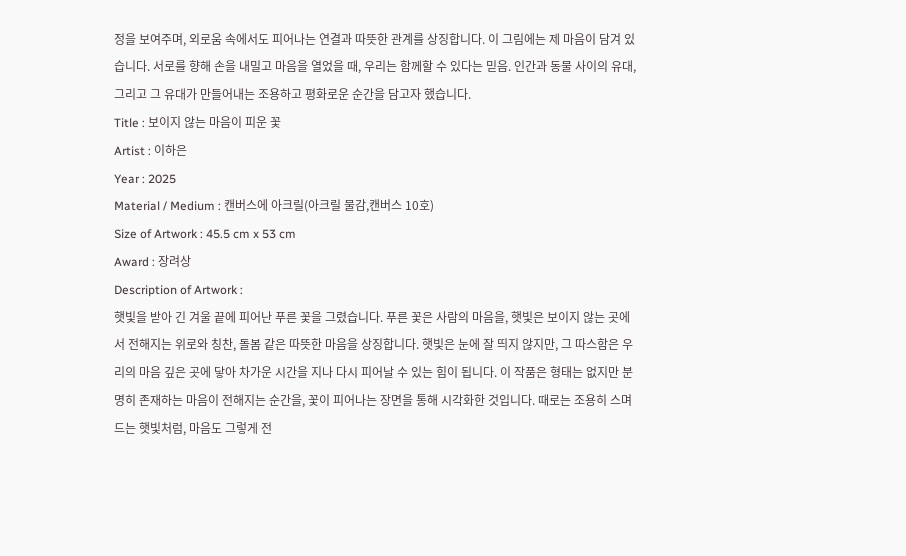정을 보여주며, 외로움 속에서도 피어나는 연결과 따뜻한 관계를 상징합니다. 이 그림에는 제 마음이 담겨 있습니다. 서로를 향해 손을 내밀고 마음을 열었을 때, 우리는 함께할 수 있다는 믿음. 인간과 동물 사이의 유대, 그리고 그 유대가 만들어내는 조용하고 평화로운 순간을 담고자 했습니다.
Title : 보이지 않는 마음이 피운 꽃
Artist : 이하은
Year : 2025
Material / Medium : 캔버스에 아크릴(아크릴 물감,캔버스 10호)
Size of Artwork : 45.5 cm x 53 cm
Award : 장려상
Description of Artwork :
햇빛을 받아 긴 겨울 끝에 피어난 푸른 꽃을 그렸습니다. 푸른 꽃은 사람의 마음을, 햇빛은 보이지 않는 곳에서 전해지는 위로와 칭찬, 돌봄 같은 따뜻한 마음을 상징합니다. 햇빛은 눈에 잘 띄지 않지만, 그 따스함은 우리의 마음 깊은 곳에 닿아 차가운 시간을 지나 다시 피어날 수 있는 힘이 됩니다. 이 작품은 형태는 없지만 분명히 존재하는 마음이 전해지는 순간을, 꽃이 피어나는 장면을 통해 시각화한 것입니다. 때로는 조용히 스며드는 햇빛처럼, 마음도 그렇게 전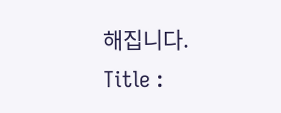해집니다.
Title :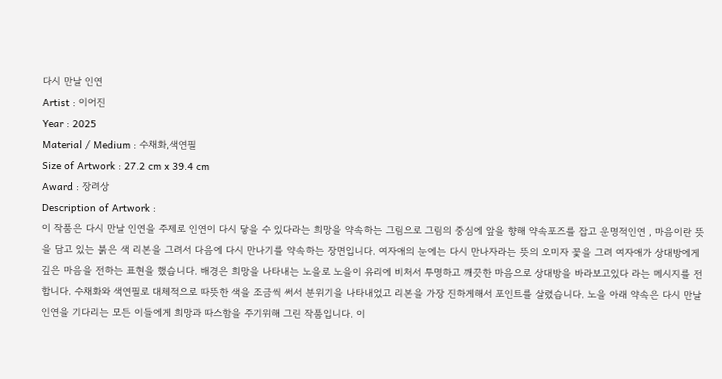다시 만날 인연
Artist : 이어진
Year : 2025
Material / Medium : 수채화,색연필
Size of Artwork : 27.2 cm x 39.4 cm
Award : 장려상
Description of Artwork :
이 작품은 다시 만날 인연을 주제로 인연이 다시 닿을 수 있다라는 희망을 약속하는 그림으로 그림의 중심에 앞을 향해 약속포즈를 잡고 운명적인연 , 마음이란 뜻을 담고 있는 붉은 색 리본을 그려서 다음에 다시 만나기를 약속하는 장면입니다. 여자애의 눈에는 다시 만나자라는 뜻의 오미자 꽃을 그려 여자애가 상대방에게 깊은 마음을 전하는 표현을 했습니다. 배경은 희망을 나타내는 노을로 노을이 유리에 비처서 투명하고 깨끗한 마음으로 상대방을 바라보고있다 라는 메시지를 전합니다. 수채화와 색연필로 대체적으로 따뜻한 색을 조금씩 써서 분위기을 나타내었고 리본을 가장 진하게해서 포인트를 살렸습니다. 노을 아래 약속은 다시 만날 인연을 기다리는 모든 이들에게 희망과 따스함을 주기위해 그린 작품입니다. 이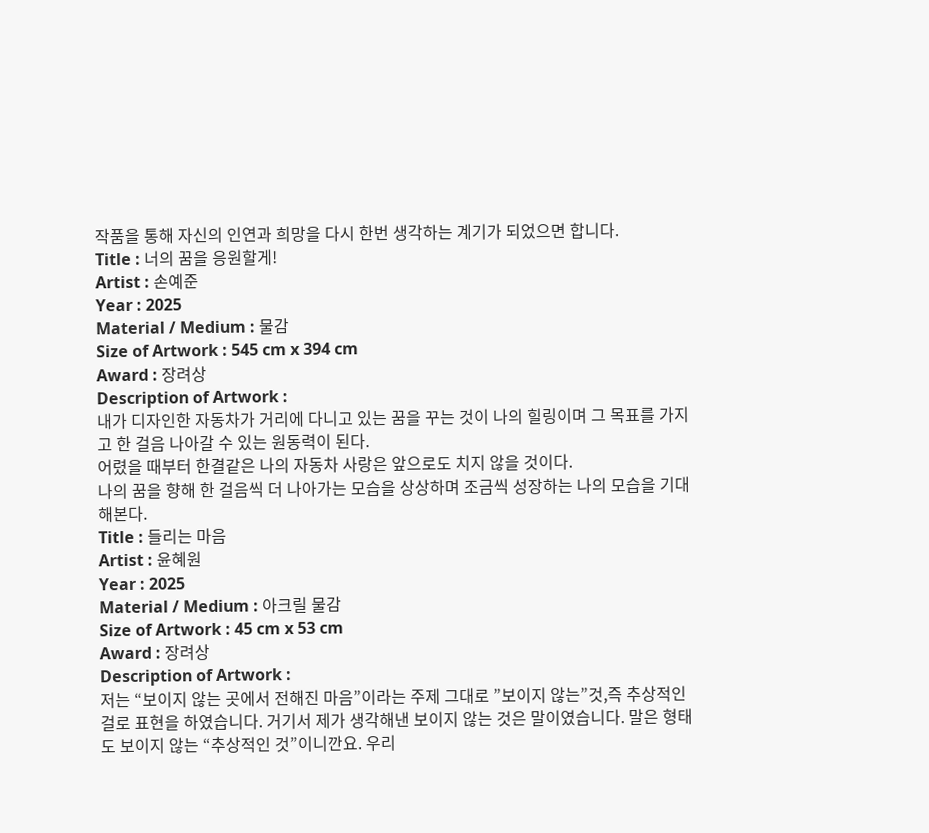작품을 통해 자신의 인연과 희망을 다시 한번 생각하는 계기가 되었으면 합니다.
Title : 너의 꿈을 응원할게!
Artist : 손예준
Year : 2025
Material / Medium : 물감
Size of Artwork : 545 cm x 394 cm
Award : 장려상
Description of Artwork :
내가 디자인한 자동차가 거리에 다니고 있는 꿈을 꾸는 것이 나의 힐링이며 그 목표를 가지고 한 걸음 나아갈 수 있는 원동력이 된다.
어렸을 때부터 한결같은 나의 자동차 사랑은 앞으로도 치지 않을 것이다.
나의 꿈을 향해 한 걸음씩 더 나아가는 모습을 상상하며 조금씩 성장하는 나의 모습을 기대해본다.
Title : 들리는 마음
Artist : 윤혜원
Year : 2025
Material / Medium : 아크릴 물감
Size of Artwork : 45 cm x 53 cm
Award : 장려상
Description of Artwork :
저는 “보이지 않는 곳에서 전해진 마음”이라는 주제 그대로 ”보이지 않는”것,즉 추상적인 걸로 표현을 하였습니다. 거기서 제가 생각해낸 보이지 않는 것은 말이였습니다. 말은 형태도 보이지 않는 “추상적인 것”이니깐요. 우리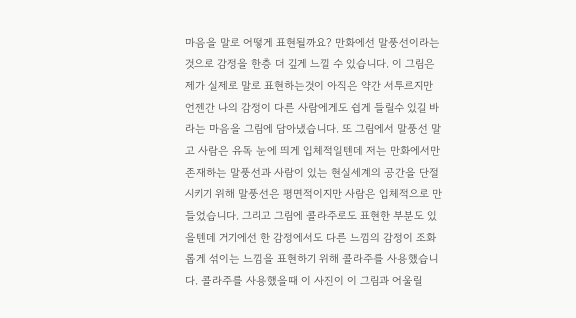마음을 말로 어떻게 표현될까요? 만화에선 말풍선이라는 것으로 감정을 한층 더 깊게 느낄 수 있습니다. 이 그림은 제가 실제로 말로 표현하는것이 아직은 약간 서투르지만 언젠간 나의 감정이 다른 사람에게도 쉽게 들릴수 있길 바라는 마음을 그림에 담아냈습니다. 또 그림에서 말풍선 말고 사람은 유독 눈에 띄게 입체적일텐데 저는 만화에서만 존재하는 말풍선과 사람이 있는 현실세계의 공간을 단절시키기 위해 말풍선은 평면적이지만 사람은 입체적으로 만들었습니다. 그리고 그림에 콜라주로도 표현한 부분도 있을텐데 거기에선 한 감정에서도 다른 느낌의 감정이 조화롭게 섞이는 느낌을 표현하기 위해 콜라주를 사용했습니다. 콜라주를 사용했을때 이 사진이 이 그림과 어울릴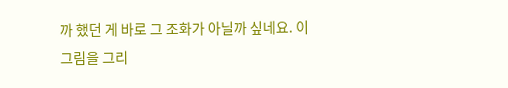까 했던 게 바로 그 조화가 아닐까 싶네요. 이 그림을 그리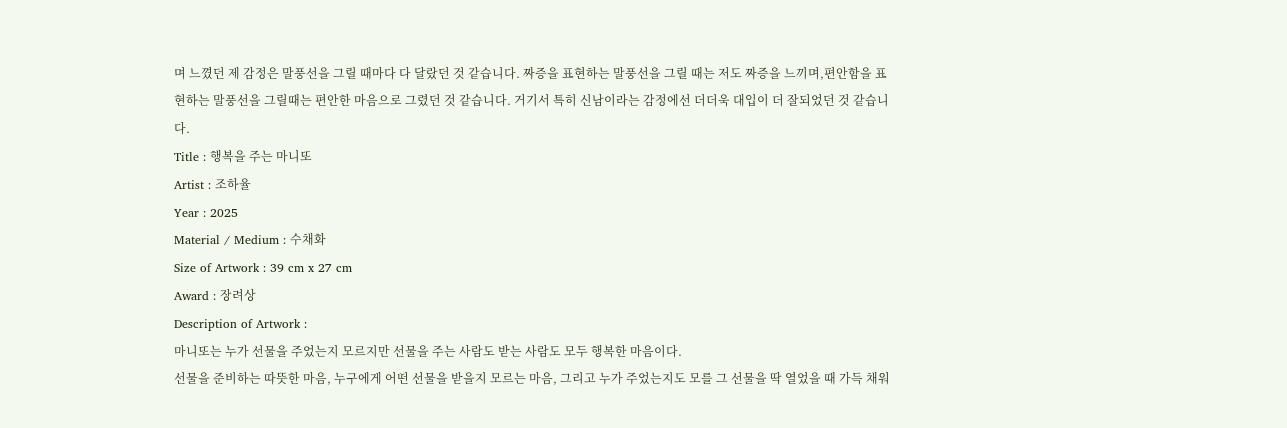며 느꼈던 제 감정은 말풍선을 그릴 때마다 다 달랐던 것 같습니다. 짜증을 표현하는 말풍선을 그릴 때는 저도 짜증을 느끼며,편안함을 표현하는 말풍선을 그릴때는 편안한 마음으로 그렸던 것 같습니다. 거기서 특히 신남이라는 감정에선 더더욱 대입이 더 잘되었던 것 같습니다.
Title : 행복을 주는 마니또
Artist : 조하율
Year : 2025
Material / Medium : 수채화
Size of Artwork : 39 cm x 27 cm
Award : 장려상
Description of Artwork :
마니또는 누가 선물을 주었는지 모르지만 선물을 주는 사람도 받는 사람도 모두 행복한 마음이다.
선물을 준비하는 따뜻한 마음, 누구에게 어떤 선물을 받을지 모르는 마음, 그리고 누가 주었는지도 모를 그 선물을 딱 열었을 때 가득 채워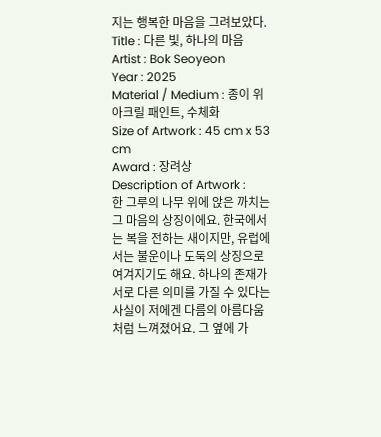지는 행복한 마음을 그려보았다.
Title : 다른 빛, 하나의 마음
Artist : Bok Seoyeon
Year : 2025
Material / Medium : 종이 위 아크릴 패인트, 수체화
Size of Artwork : 45 cm x 53 cm
Award : 장려상
Description of Artwork :
한 그루의 나무 위에 앉은 까치는 그 마음의 상징이에요. 한국에서는 복을 전하는 새이지만, 유럽에서는 불운이나 도둑의 상징으로 여겨지기도 해요. 하나의 존재가 서로 다른 의미를 가질 수 있다는 사실이 저에겐 다름의 아름다움처럼 느껴졌어요. 그 옆에 가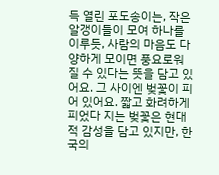득 열린 포도송이는, 작은 알갱이들이 모여 하나를 이루듯, 사람의 마음도 다양하게 모이면 풍요로워질 수 있다는 뜻을 담고 있어요. 그 사이엔 벚꽃이 피어 있어요. 짧고 화려하게 피었다 지는 벚꽃은 현대적 감성을 담고 있지만, 한국의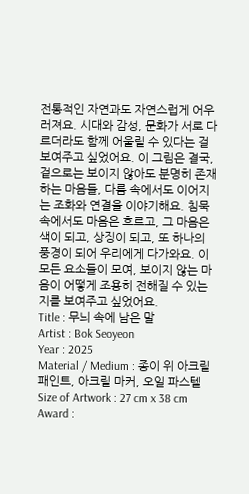전통적인 자연과도 자연스럽게 어우러져요. 시대와 감성, 문화가 서로 다르더라도 함께 어울릴 수 있다는 걸 보여주고 싶었어요. 이 그림은 결국, 겉으로는 보이지 않아도 분명히 존재하는 마음들, 다름 속에서도 이어지는 조화와 연결을 이야기해요. 침묵 속에서도 마음은 흐르고, 그 마음은 색이 되고, 상징이 되고, 또 하나의 풍경이 되어 우리에게 다가와요. 이 모든 요소들이 모여, 보이지 않는 마음이 어떻게 조용히 전해질 수 있는지를 보여주고 싶었어요.
Title : 무늬 속에 남은 말
Artist : Bok Seoyeon
Year : 2025
Material / Medium : 종이 위 아크릴 패인트, 아크릴 마커, 오일 파스텔
Size of Artwork : 27 cm x 38 cm
Award :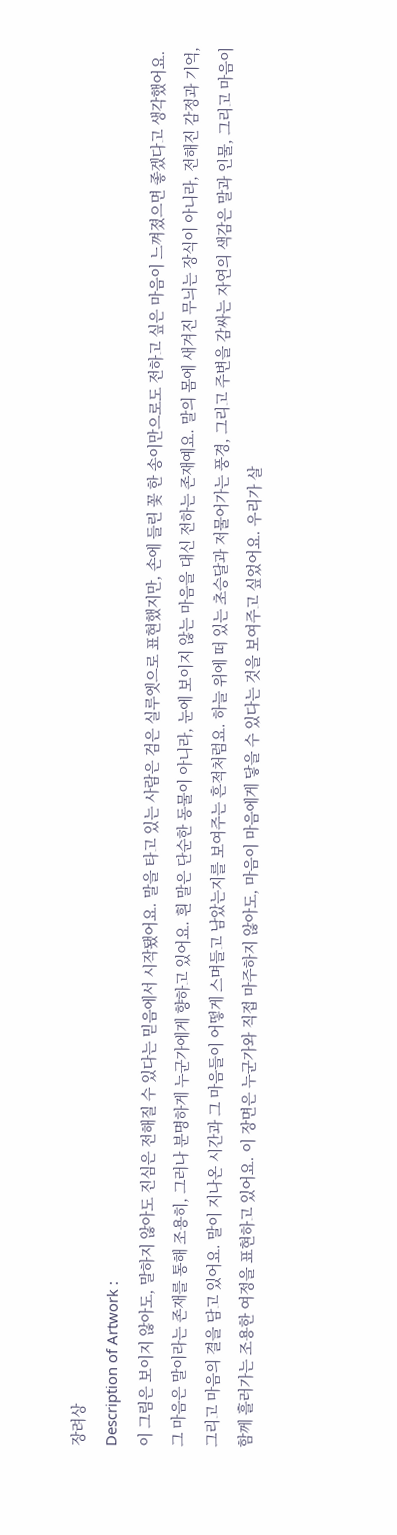장려상
Description of Artwork :
이 그림은 보이지 않아도, 말하지 않아도 진심은 전해질 수 있다는 믿음에서 시작됐어요. 말을 타고 있는 사람은 검은 실루엣으로 표현했지만, 손에 들린 꽃 한 송이만으로도 전하고 싶은 마음이 느껴졌으면 좋겠다고 생각했어요. 그 마음은 말이라는 존재를 통해 조용히, 그러나 분명하게 누군가에게 향하고 있어요. 흰 말은 단순한 동물이 아니라, 눈에 보이지 않는 마음을 대신 전하는 존재예요. 말의 몸에 새겨진 무늬는 장식이 아니라, 전해진 감정과 기억, 그리고 마음의 결을 담고 있어요. 말이 지나온 시간과 그 마음들이 어떻게 스며들고 남았는지를 보여주는 흔적처럼요. 하늘 위에 떠 있는 초승달과 저물어가는 풍경, 그리고 주변을 감싸는 자연의 색감은 말과 인물, 그리고 마음이 함께 흘러가는 조용한 여정을 표현하고 있어요. 이 장면은 누군가와 직접 마주하지 않아도, 마음이 마음에게 닿을 수 있다는 것을 보여주고 싶었어요. 우리가 살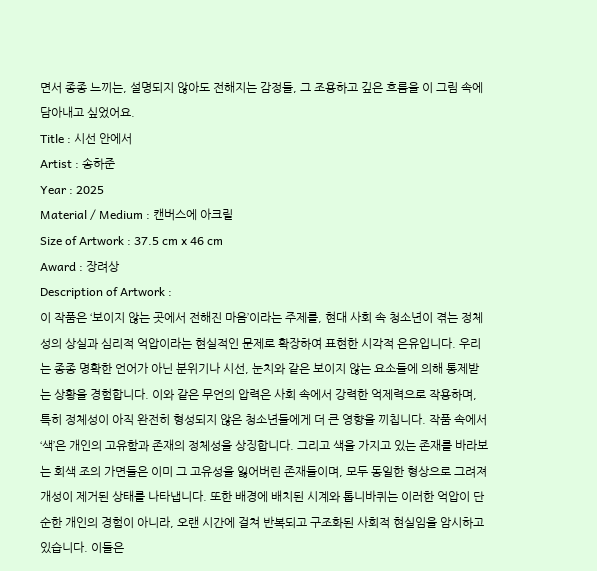면서 종종 느끼는, 설명되지 않아도 전해지는 감정들, 그 조용하고 깊은 흐름을 이 그림 속에 담아내고 싶었어요.
Title : 시선 안에서
Artist : 송하준
Year : 2025
Material / Medium : 캔버스에 아크릴
Size of Artwork : 37.5 cm x 46 cm
Award : 장려상
Description of Artwork :
이 작품은 ‘보이지 않는 곳에서 전해진 마음’이라는 주제를, 현대 사회 속 청소년이 겪는 정체성의 상실과 심리적 억압이라는 현실적인 문제로 확장하여 표현한 시각적 은유입니다. 우리는 종종 명확한 언어가 아닌 분위기나 시선, 눈치와 같은 보이지 않는 요소들에 의해 통제받는 상황을 경험합니다. 이와 같은 무언의 압력은 사회 속에서 강력한 억제력으로 작용하며, 특히 정체성이 아직 완전히 형성되지 않은 청소년들에게 더 큰 영향을 끼칩니다. 작품 속에서 ‘색’은 개인의 고유함과 존재의 정체성을 상징합니다. 그리고 색을 가지고 있는 존재를 바라보는 회색 조의 가면들은 이미 그 고유성을 잃어버린 존재들이며, 모두 동일한 형상으로 그려져 개성이 제거된 상태를 나타냅니다. 또한 배경에 배치된 시계와 톱니바퀴는 이러한 억압이 단순한 개인의 경험이 아니라, 오랜 시간에 걸쳐 반복되고 구조화된 사회적 현실임을 암시하고 있습니다. 이들은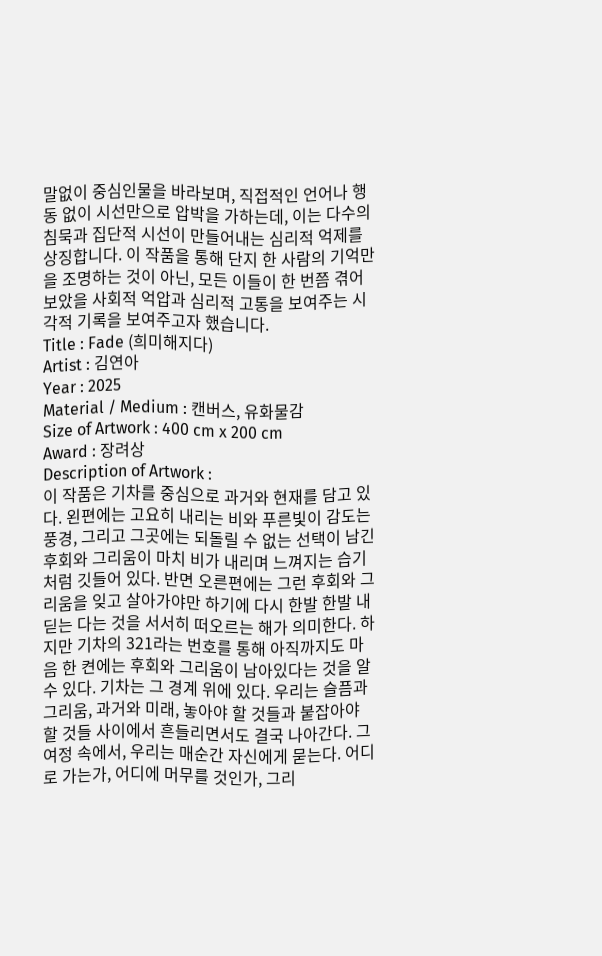말없이 중심인물을 바라보며, 직접적인 언어나 행동 없이 시선만으로 압박을 가하는데, 이는 다수의 침묵과 집단적 시선이 만들어내는 심리적 억제를 상징합니다. 이 작품을 통해 단지 한 사람의 기억만을 조명하는 것이 아닌, 모든 이들이 한 번쯤 겪어 보았을 사회적 억압과 심리적 고통을 보여주는 시각적 기록을 보여주고자 했습니다.
Title : Fade (희미해지다)
Artist : 김연아
Year : 2025
Material / Medium : 캔버스, 유화물감
Size of Artwork : 400 cm x 200 cm
Award : 장려상
Description of Artwork :
이 작품은 기차를 중심으로 과거와 현재를 담고 있다. 왼편에는 고요히 내리는 비와 푸른빛이 감도는 풍경, 그리고 그곳에는 되돌릴 수 없는 선택이 남긴 후회와 그리움이 마치 비가 내리며 느껴지는 습기처럼 깃들어 있다. 반면 오른편에는 그런 후회와 그리움을 잊고 살아가야만 하기에 다시 한발 한발 내딛는 다는 것을 서서히 떠오르는 해가 의미한다. 하지만 기차의 321라는 번호를 통해 아직까지도 마음 한 켠에는 후회와 그리움이 남아있다는 것을 알 수 있다. 기차는 그 경계 위에 있다. 우리는 슬픔과 그리움, 과거와 미래, 놓아야 할 것들과 붙잡아야 할 것들 사이에서 흔들리면서도 결국 나아간다. 그 여정 속에서, 우리는 매순간 자신에게 묻는다. 어디로 가는가, 어디에 머무를 것인가, 그리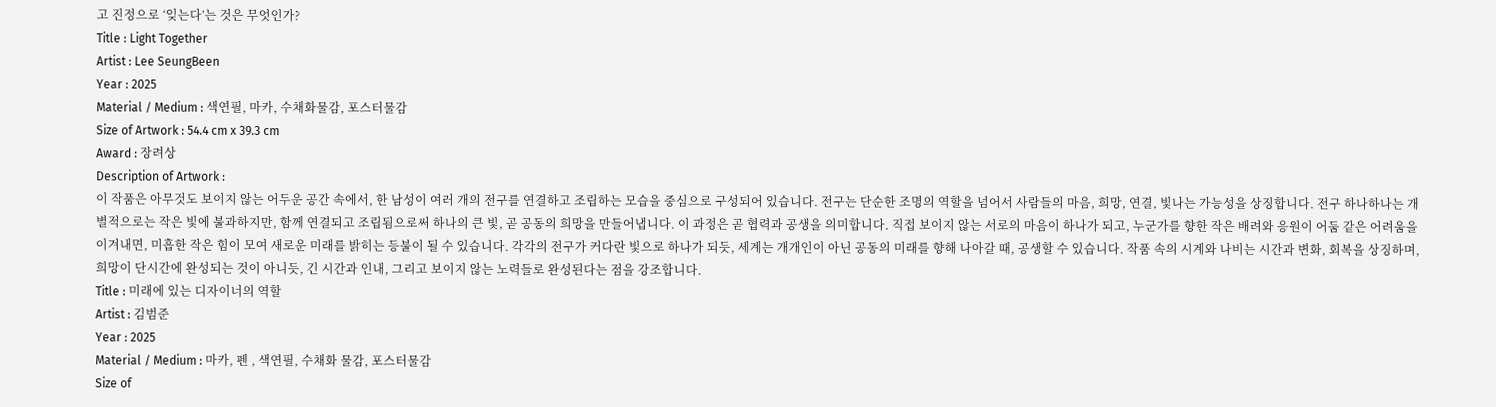고 진정으로 ‘잊는다’는 것은 무엇인가?
Title : Light Together
Artist : Lee SeungBeen
Year : 2025
Material / Medium : 색연필, 마카, 수채화물감, 포스터물감
Size of Artwork : 54.4 cm x 39.3 cm
Award : 장려상
Description of Artwork :
이 작품은 아무것도 보이지 않는 어두운 공간 속에서, 한 남성이 여러 개의 전구를 연결하고 조립하는 모습을 중심으로 구성되어 있습니다. 전구는 단순한 조명의 역할을 넘어서 사람들의 마음, 희망, 연결, 빛나는 가능성을 상징합니다. 전구 하나하나는 개별적으로는 작은 빛에 불과하지만, 함께 연결되고 조립됨으로써 하나의 큰 빛, 곧 공동의 희망을 만들어냅니다. 이 과정은 곧 협력과 공생을 의미합니다. 직접 보이지 않는 서로의 마음이 하나가 되고, 누군가를 향한 작은 배려와 응원이 어둠 같은 어려움을 이겨내면, 미흡한 작은 힘이 모여 새로운 미래를 밝히는 등불이 될 수 있습니다. 각각의 전구가 커다란 빛으로 하나가 되듯, 세계는 개개인이 아닌 공동의 미래를 향해 나아갈 때, 공생할 수 있습니다. 작품 속의 시계와 나비는 시간과 변화, 회복을 상징하며, 희망이 단시간에 완성되는 것이 아니듯, 긴 시간과 인내, 그리고 보이지 않는 노력들로 완성된다는 점을 강조합니다.
Title : 미래에 있는 디자이너의 역할
Artist : 김범준
Year : 2025
Material / Medium : 마카, 펜 , 색연필, 수채화 물감, 포스터물감
Size of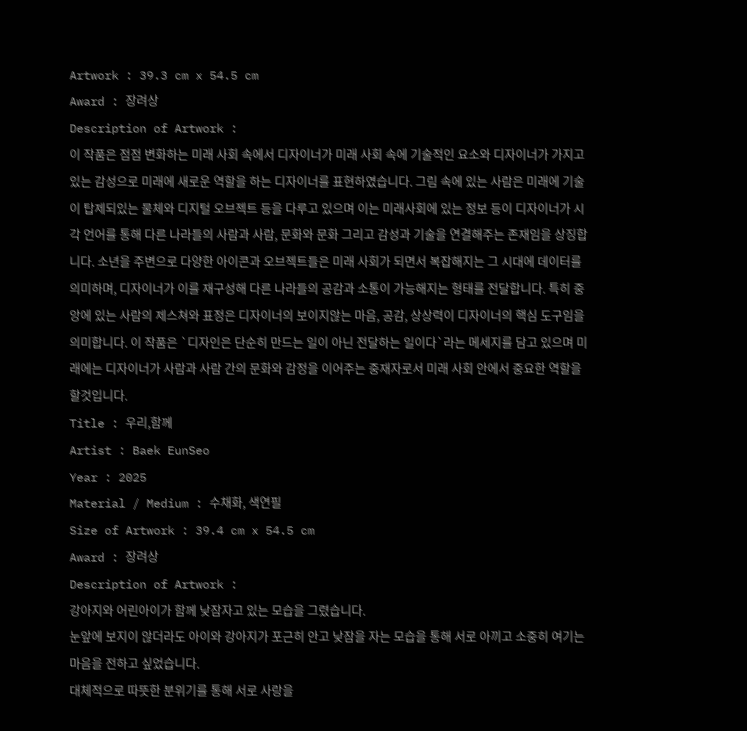Artwork : 39.3 cm x 54.5 cm
Award : 장려상
Description of Artwork :
이 작품은 점점 변화하는 미래 사회 속에서 디자이너가 미래 사회 속에 기술적인 요소와 디자이너가 가지고 있는 감성으로 미래에 새로운 역할을 하는 디자이너를 표현하였습니다. 그림 속에 있는 사람은 미래에 기술이 탑제되있는 물체와 디지털 오브젝트 등을 다루고 있으며 이는 미래사회에 있는 정보 등이 디자이너가 시각 언어를 통해 다른 나라들의 사람과 사람, 문화와 문화 그리고 감성과 기술을 연결해주는 존재임을 상징합니다. 소년을 주변으로 다양한 아이콘과 오브젝트들은 미래 사회가 되면서 복잡해지는 그 시대에 데이터를 의미하며, 디자이너가 이를 재구성해 다른 나라들의 공감과 소통이 가능해지는 형태를 전달합니다. 특히 중앙에 있는 사람의 제스쳐와 표정은 디자이너의 보이지않는 마음, 공감, 상상력이 디자이너의 핵심 도구임을 의미합니다. 이 작품은 `디자인은 단순히 만드는 일이 아닌 전달하는 일이다`라는 메세지를 담고 있으며 미래에는 디자이너가 사람과 사람 간의 문화와 감정을 이어주는 중재자로서 미래 사회 안에서 중요한 역할을 할것입니다.
Title : 우리,함께
Artist : Baek EunSeo
Year : 2025
Material / Medium : 수채화, 색연필
Size of Artwork : 39.4 cm x 54.5 cm
Award : 장려상
Description of Artwork :
강아지와 어린아이가 함께 낮잠자고 있는 모습을 그렸습니다.
눈앞에 보지이 않더라도 아이와 강아지가 포근히 안고 낮잠을 자는 모습을 통해 서로 아끼고 소중히 여기는 마음을 전하고 싶었습니다.
대체적으로 따뜻한 분위기를 통해 서로 사랑을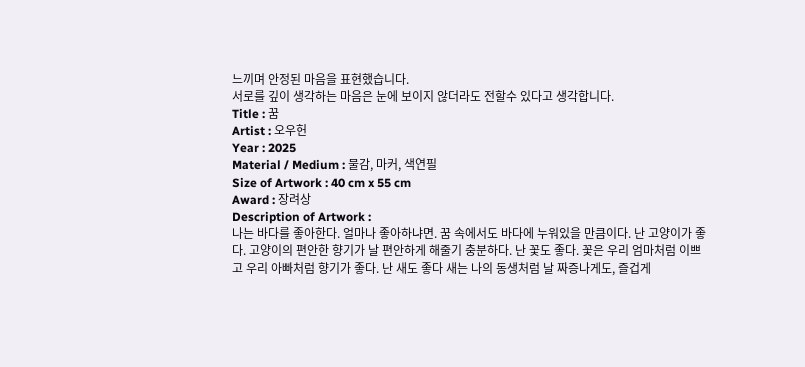느끼며 안정된 마음을 표현했습니다.
서로를 깊이 생각하는 마음은 눈에 보이지 않더라도 전할수 있다고 생각합니다.
Title : 꿈
Artist : 오우헌
Year : 2025
Material / Medium : 물감, 마커, 색연필
Size of Artwork : 40 cm x 55 cm
Award : 장려상
Description of Artwork :
나는 바다를 좋아한다. 얼마나 좋아하냐면. 꿈 속에서도 바다에 누워있을 만큼이다. 난 고양이가 좋다. 고양이의 편안한 향기가 날 편안하게 해줄기 충분하다. 난 꽃도 좋다. 꽃은 우리 엄마처럼 이쁘고 우리 아빠처럼 향기가 좋다. 난 새도 좋다 새는 나의 동생처럼 날 짜증나게도, 즐겁게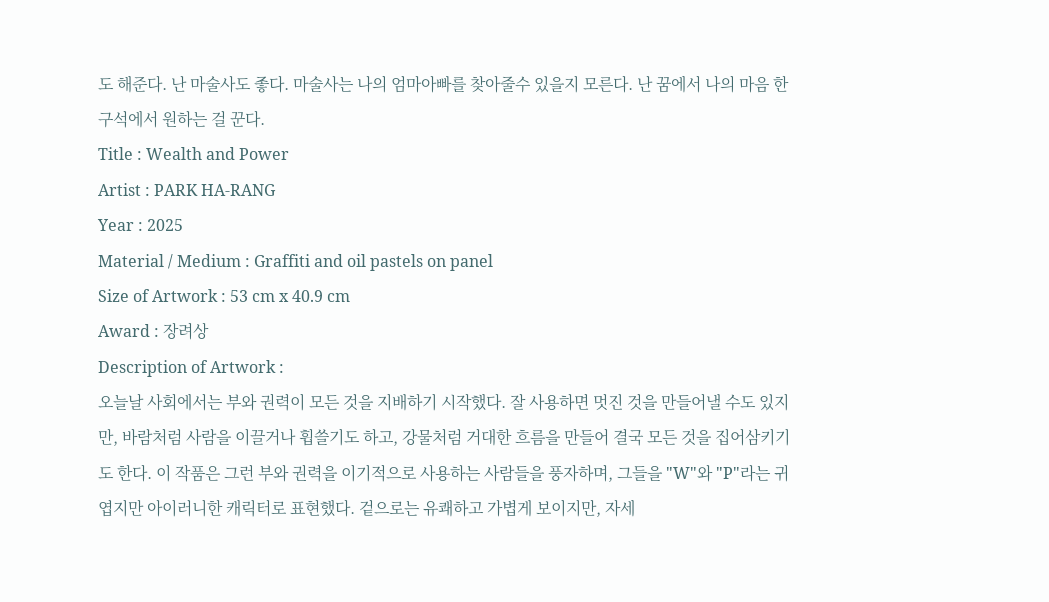도 해준다. 난 마술사도 좋다. 마술사는 나의 엄마아빠를 찾아줄수 있을지 모른다. 난 꿈에서 나의 마음 한 구석에서 원하는 걸 꾼다.
Title : Wealth and Power
Artist : PARK HA-RANG
Year : 2025
Material / Medium : Graffiti and oil pastels on panel
Size of Artwork : 53 cm x 40.9 cm
Award : 장려상
Description of Artwork :
오늘날 사회에서는 부와 권력이 모든 것을 지배하기 시작했다. 잘 사용하면 멋진 것을 만들어낼 수도 있지만, 바람처럼 사람을 이끌거나 휩쓸기도 하고, 강물처럼 거대한 흐름을 만들어 결국 모든 것을 집어삼키기도 한다. 이 작품은 그런 부와 권력을 이기적으로 사용하는 사람들을 풍자하며, 그들을 "W"와 "P"라는 귀엽지만 아이러니한 캐릭터로 표현했다. 겉으로는 유쾌하고 가볍게 보이지만, 자세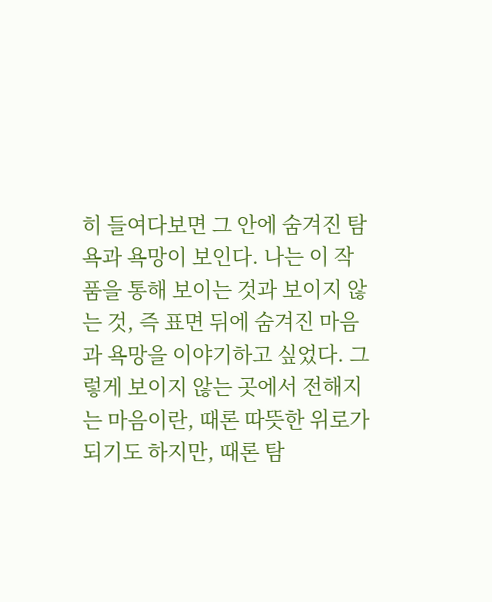히 들여다보면 그 안에 숨겨진 탐욕과 욕망이 보인다. 나는 이 작품을 통해 보이는 것과 보이지 않는 것, 즉 표면 뒤에 숨겨진 마음과 욕망을 이야기하고 싶었다. 그렇게 보이지 않는 곳에서 전해지는 마음이란, 때론 따뜻한 위로가 되기도 하지만, 때론 탐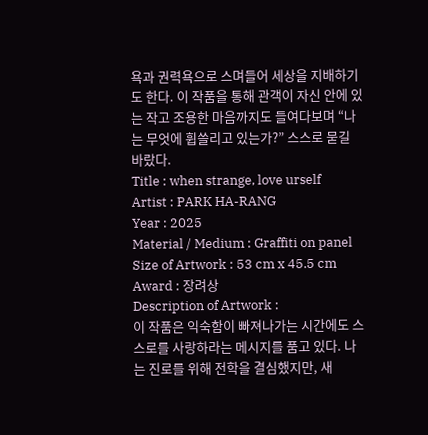욕과 권력욕으로 스며들어 세상을 지배하기도 한다. 이 작품을 통해 관객이 자신 안에 있는 작고 조용한 마음까지도 들여다보며 “나는 무엇에 휩쓸리고 있는가?” 스스로 묻길 바랐다.
Title : when strange, love urself
Artist : PARK HA-RANG
Year : 2025
Material / Medium : Graffiti on panel
Size of Artwork : 53 cm x 45.5 cm
Award : 장려상
Description of Artwork :
이 작품은 익숙함이 빠져나가는 시간에도 스스로를 사랑하라는 메시지를 품고 있다. 나는 진로를 위해 전학을 결심했지만, 새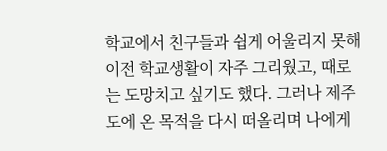학교에서 친구들과 쉽게 어울리지 못해 이전 학교생활이 자주 그리웠고, 때로는 도망치고 싶기도 했다. 그러나 제주도에 온 목적을 다시 떠올리며 나에게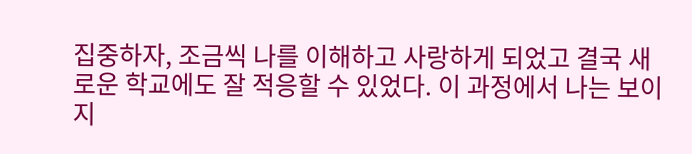집중하자, 조금씩 나를 이해하고 사랑하게 되었고 결국 새로운 학교에도 잘 적응할 수 있었다. 이 과정에서 나는 보이지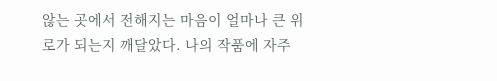않는 곳에서 전해지는 마음이 얼마나 큰 위로가 되는지 깨달았다. 나의 작품에 자주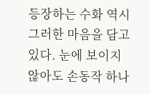등장하는 수화 역시 그러한 마음을 담고 있다. 눈에 보이지 않아도 손동작 하나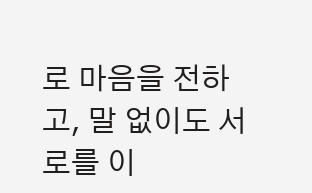로 마음을 전하고, 말 없이도 서로를 이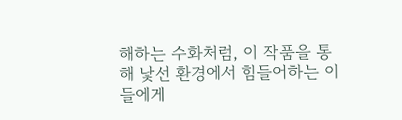해하는 수화처럼, 이 작품을 통해 낯선 환경에서 힘들어하는 이들에게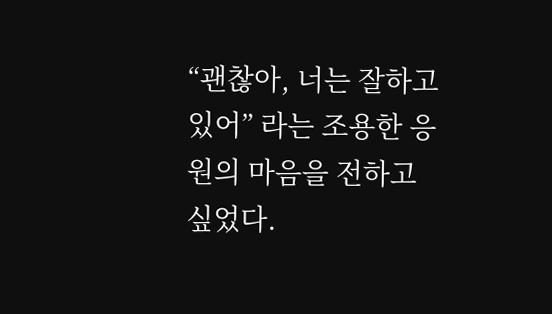“괜찮아, 너는 잘하고 있어” 라는 조용한 응원의 마음을 전하고 싶었다.